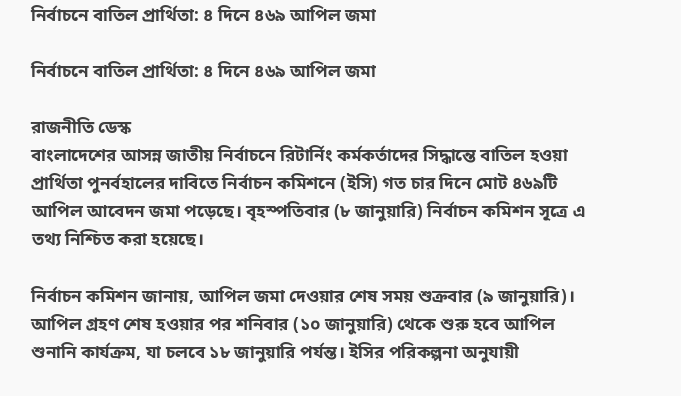নির্বাচনে বাতিল প্রার্থিতা: ৪ দিনে ৪৬৯ আপিল জমা

নির্বাচনে বাতিল প্রার্থিতা: ৪ দিনে ৪৬৯ আপিল জমা

রাজনীতি ডেস্ক
বাংলাদেশের আসন্ন জাতীয় নির্বাচনে রিটার্নিং কর্মকর্তাদের সিদ্ধান্তে বাতিল হওয়া প্রার্থিতা পুনর্বহালের দাবিতে নির্বাচন কমিশনে (ইসি) গত চার দিনে মোট ৪৬৯টি আপিল আবেদন জমা পড়েছে। বৃহস্পতিবার (৮ জানুয়ারি) নির্বাচন কমিশন সূত্রে এ তথ্য নিশ্চিত করা হয়েছে।

নির্বাচন কমিশন জানায়, আপিল জমা দেওয়ার শেষ সময় শুক্রবার (৯ জানুয়ারি)। আপিল গ্রহণ শেষ হওয়ার পর শনিবার (১০ জানুয়ারি) থেকে শুরু হবে আপিল শুনানি কার্যক্রম, যা চলবে ১৮ জানুয়ারি পর্যন্ত। ইসির পরিকল্পনা অনুযায়ী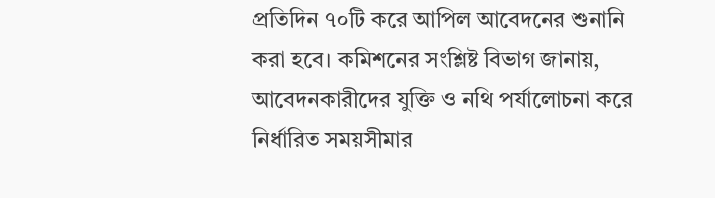প্রতিদিন ৭০টি করে আপিল আবেদনের শুনানি করা হবে। কমিশনের সংশ্লিষ্ট বিভাগ জানায়, আবেদনকারীদের যুক্তি ও নথি পর্যালোচনা করে নির্ধারিত সময়সীমার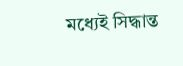মধ্যেই সিদ্ধান্ত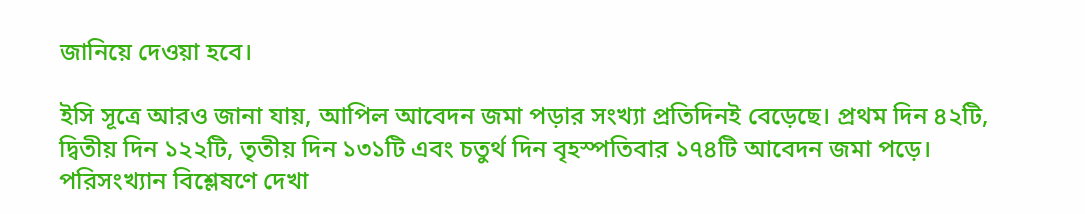জানিয়ে দেওয়া হবে।

ইসি সূত্রে আরও জানা যায়, আপিল আবেদন জমা পড়ার সংখ্যা প্রতিদিনই বেড়েছে। প্রথম দিন ৪২টি, দ্বিতীয় দিন ১২২টি, তৃতীয় দিন ১৩১টি এবং চতুর্থ দিন বৃহস্পতিবার ১৭৪টি আবেদন জমা পড়ে। পরিসংখ্যান বিশ্লেষণে দেখা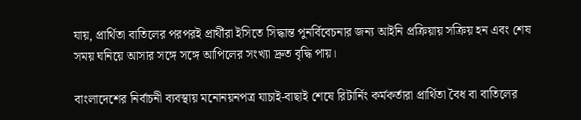যায়, প্রার্থিতা বাতিলের পরপরই প্রার্থীরা ইসিতে সিদ্ধান্ত পুনর্বিবেচনার জন্য আইনি প্রক্রিয়ায় সক্রিয় হন এবং শেষ সময় ঘনিয়ে আসার সঙ্গে সঙ্গে আপিলের সংখ্যা দ্রুত বৃদ্ধি পায়।

বাংলাদেশের নির্বাচনী ব্যবস্থায় মনোনয়নপত্র যাচাই-বাছাই শেষে রিটার্নিং কর্মকর্তারা প্রার্থিতা বৈধ বা বাতিলের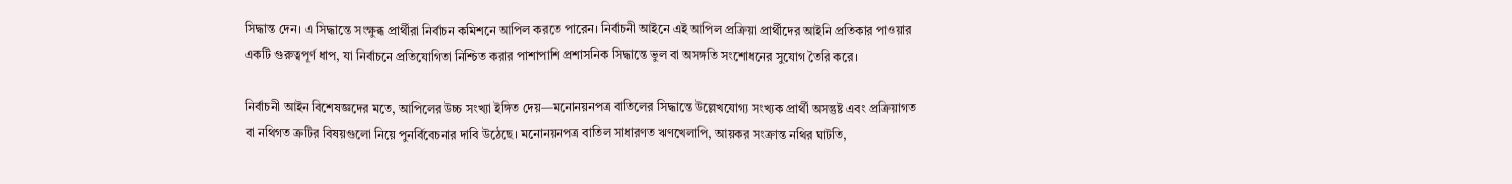সিদ্ধান্ত দেন। এ সিদ্ধান্তে সংক্ষুব্ধ প্রার্থীরা নির্বাচন কমিশনে আপিল করতে পারেন। নির্বাচনী আইনে এই আপিল প্রক্রিয়া প্রার্থীদের আইনি প্রতিকার পাওয়ার একটি গুরুত্বপূর্ণ ধাপ, যা নির্বাচনে প্রতিযোগিতা নিশ্চিত করার পাশাপাশি প্রশাসনিক সিদ্ধান্তে ভুল বা অসঙ্গতি সংশোধনের সুযোগ তৈরি করে।

নির্বাচনী আইন বিশেষজ্ঞদের মতে, আপিলের উচ্চ সংখ্যা ইঙ্গিত দেয়—মনোনয়নপত্র বাতিলের সিদ্ধান্তে উল্লেখযোগ্য সংখ্যক প্রার্থী অসন্তুষ্ট এবং প্রক্রিয়াগত বা নথিগত ত্রুটির বিষয়গুলো নিয়ে পুনর্বিবেচনার দাবি উঠেছে। মনোনয়নপত্র বাতিল সাধারণত ঋণখেলাপি, আয়কর সংক্রান্ত নথির ঘাটতি,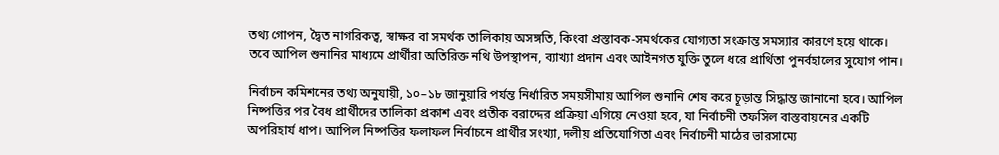তথ্য গোপন, দ্বৈত নাগরিকত্ব, স্বাক্ষর বা সমর্থক তালিকায় অসঙ্গতি, কিংবা প্রস্তাবক-সমর্থকের যোগ্যতা সংক্রান্ত সমস্যার কারণে হয়ে থাকে। তবে আপিল শুনানির মাধ্যমে প্রার্থীরা অতিরিক্ত নথি উপস্থাপন, ব্যাখ্যা প্রদান এবং আইনগত যুক্তি তুলে ধরে প্রার্থিতা পুনর্বহালের সুযোগ পান।

নির্বাচন কমিশনের তথ্য অনুযায়ী, ১০–১৮ জানুয়ারি পর্যন্ত নির্ধারিত সময়সীমায় আপিল শুনানি শেষ করে চূড়ান্ত সিদ্ধান্ত জানানো হবে। আপিল নিষ্পত্তির পর বৈধ প্রার্থীদের তালিকা প্রকাশ এবং প্রতীক বরাদ্দের প্রক্রিয়া এগিয়ে নেওয়া হবে, যা নির্বাচনী তফসিল বাস্তবায়নের একটি অপরিহার্য ধাপ। আপিল নিষ্পত্তির ফলাফল নির্বাচনে প্রার্থীর সংখ্যা, দলীয় প্রতিযোগিতা এবং নির্বাচনী মাঠের ভারসাম্যে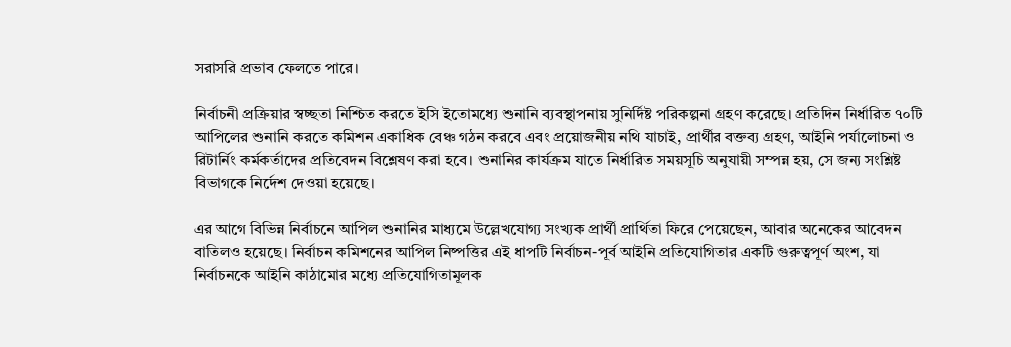সরাসরি প্রভাব ফেলতে পারে।

নির্বাচনী প্রক্রিয়ার স্বচ্ছতা নিশ্চিত করতে ইসি ইতোমধ্যে শুনানি ব্যবস্থাপনায় সুনির্দিষ্ট পরিকল্পনা গ্রহণ করেছে। প্রতিদিন নির্ধারিত ৭০টি আপিলের শুনানি করতে কমিশন একাধিক বেঞ্চ গঠন করবে এবং প্রয়োজনীয় নথি যাচাই, প্রার্থীর বক্তব্য গ্রহণ, আইনি পর্যালোচনা ও রিটার্নিং কর্মকর্তাদের প্রতিবেদন বিশ্লেষণ করা হবে। শুনানির কার্যক্রম যাতে নির্ধারিত সময়সূচি অনুযায়ী সম্পন্ন হয়, সে জন্য সংশ্লিষ্ট বিভাগকে নির্দেশ দেওয়া হয়েছে।

এর আগে বিভিন্ন নির্বাচনে আপিল শুনানির মাধ্যমে উল্লেখযোগ্য সংখ্যক প্রার্থী প্রার্থিতা ফিরে পেয়েছেন, আবার অনেকের আবেদন বাতিলও হয়েছে। নির্বাচন কমিশনের আপিল নিষ্পত্তির এই ধাপটি নির্বাচন-পূর্ব আইনি প্রতিযোগিতার একটি গুরুত্বপূর্ণ অংশ, যা নির্বাচনকে আইনি কাঠামোর মধ্যে প্রতিযোগিতামূলক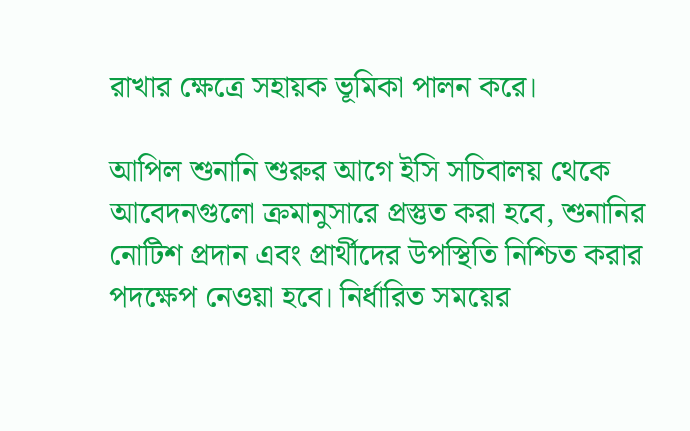রাখার ক্ষেত্রে সহায়ক ভূমিকা পালন করে।

আপিল শুনানি শুরুর আগে ইসি সচিবালয় থেকে আবেদনগুলো ক্রমানুসারে প্রস্তুত করা হবে, শুনানির নোটিশ প্রদান এবং প্রার্থীদের উপস্থিতি নিশ্চিত করার পদক্ষেপ নেওয়া হবে। নির্ধারিত সময়ের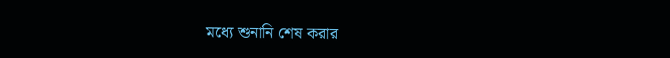মধ্যে শুনানি শেষ করার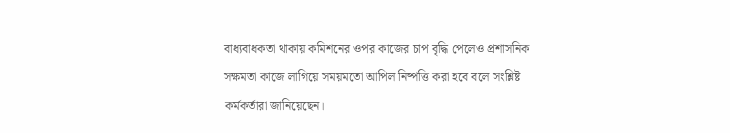বাধ্যবাধকতা থাকায় কমিশনের ওপর কাজের চাপ বৃদ্ধি পেলেও প্রশাসনিক সক্ষমতা কাজে লাগিয়ে সময়মতো আপিল নিষ্পত্তি করা হবে বলে সংশ্লিষ্ট কর্মকর্তারা জানিয়েছেন।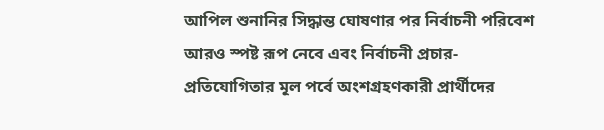আপিল শুনানির সিদ্ধান্ত ঘোষণার পর নির্বাচনী পরিবেশ আরও স্পষ্ট রূপ নেবে এবং নির্বাচনী প্রচার-প্রতিযোগিতার মূল পর্বে অংশগ্রহণকারী প্রার্থীদের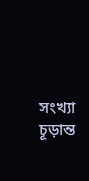সংখ্যা চূড়ান্ত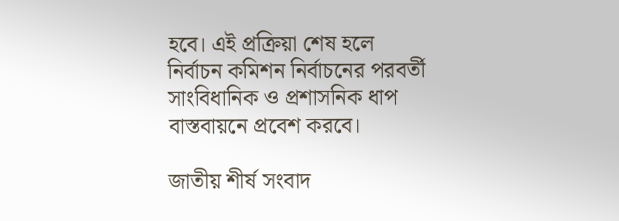হবে। এই প্রক্রিয়া শেষ হলে নির্বাচন কমিশন নির্বাচনের পরবর্তী সাংবিধানিক ও প্রশাসনিক ধাপ বাস্তবায়নে প্রবেশ করবে।

জাতীয় শীর্ষ সংবাদ